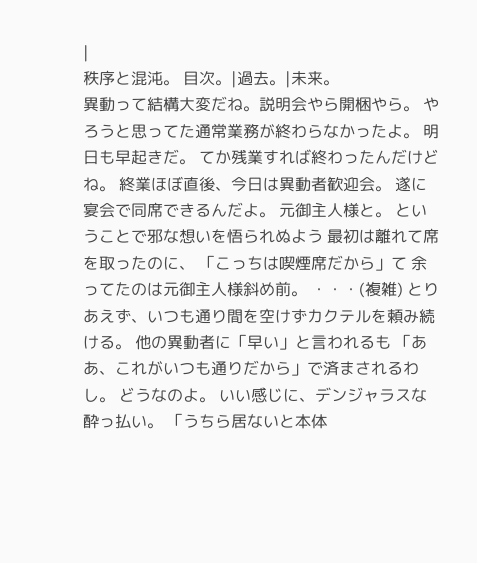|
秩序と混沌。 目次。|過去。|未来。
異動って結構大変だね。説明会やら開梱やら。 やろうと思ってた通常業務が終わらなかったよ。 明日も早起きだ。 てか残業すれば終わったんだけどね。 終業ほぼ直後、今日は異動者歓迎会。 遂に宴会で同席できるんだよ。 元御主人様と。 ということで邪な想いを悟られぬよう 最初は離れて席を取ったのに、 「こっちは喫煙席だから」て 余ってたのは元御主人様斜め前。 ・・・(複雑) とりあえず、いつも通り間を空けずカクテルを頼み続ける。 他の異動者に「早い」と言われるも 「ああ、これがいつも通りだから」で済まされるわし。 どうなのよ。 いい感じに、デンジャラスな酔っ払い。 「うちら居ないと本体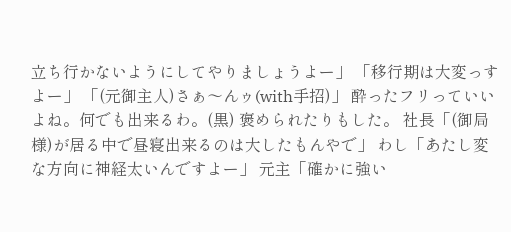立ち行かないようにしてやりましょうよー」 「移行期は大変っすよー」 「(元御主人)さぁ〜んゥ(with手招)」 酔ったフリっていいよね。何でも出来るわ。(黒) 褒められたりもした。 社長「(御局様)が居る中で昼寝出来るのは大したもんやで」 わし「あたし変な方向に神経太いんですよー」 元主「確かに強い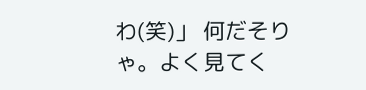わ(笑)」 何だそりゃ。よく見てく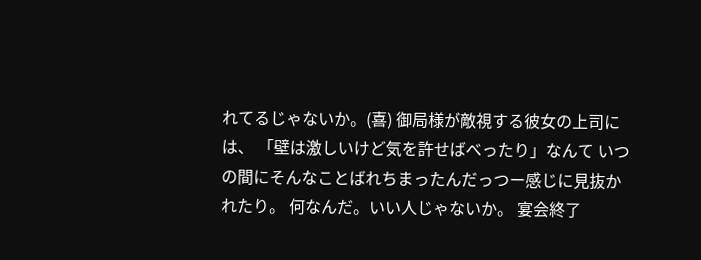れてるじゃないか。(喜) 御局様が敵視する彼女の上司には、 「壁は激しいけど気を許せばべったり」なんて いつの間にそんなことばれちまったんだっつー感じに見抜かれたり。 何なんだ。いい人じゃないか。 宴会終了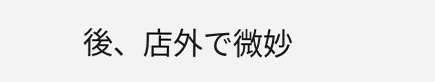後、店外で微妙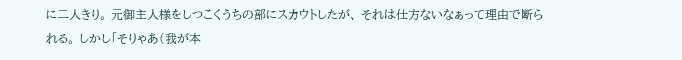に二人きり。 元御主人様をしつこくうちの部にスカウトしたが、 それは仕方ないなぁって理由で断られる。 しかし「そりゃあ(我が本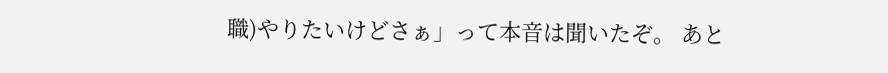職)やりたいけどさぁ」って本音は聞いたぞ。 あと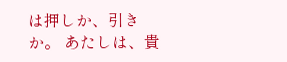は押しか、引きか。 あたしは、貴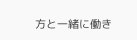方と一緒に働き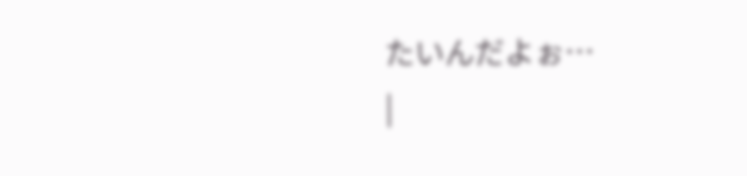たいんだよぉ…
|